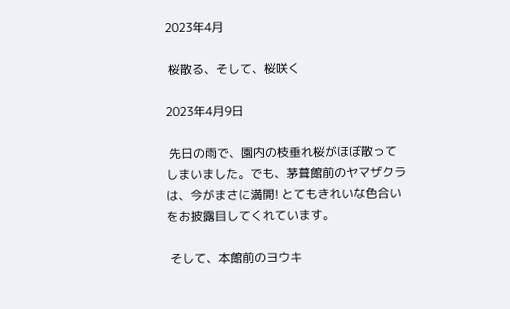2023年4月

 桜散る、そして、桜咲く

2023年4月9日

 先日の雨で、園内の枝垂れ桜がほぼ散ってしまいました。でも、茅葺館前のヤマザクラは、今がまさに満開! とてもきれいな色合いをお披露目してくれています。

 そして、本館前のヨウキ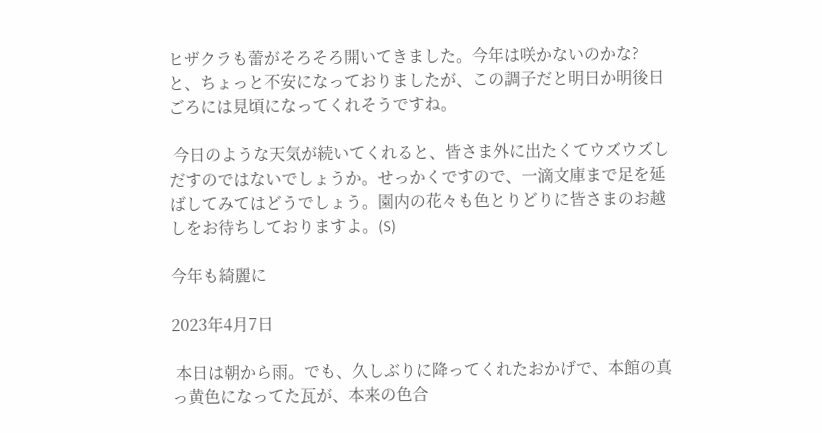ヒザクラも蕾がそろそろ開いてきました。今年は咲かないのかな? と、ちょっと不安になっておりましたが、この調子だと明日か明後日ごろには見頃になってくれそうですね。

 今日のような天気が続いてくれると、皆さま外に出たくてウズウズしだすのではないでしょうか。せっかくですので、一滴文庫まで足を延ばしてみてはどうでしょう。園内の花々も色とりどりに皆さまのお越しをお待ちしておりますよ。(S)

今年も綺麗に

2023年4月7日

 本日は朝から雨。でも、久しぶりに降ってくれたおかげで、本館の真っ黄色になってた瓦が、本来の色合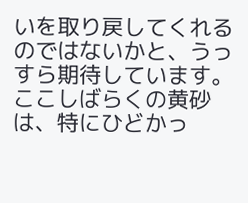いを取り戻してくれるのではないかと、うっすら期待しています。ここしばらくの黄砂は、特にひどかっ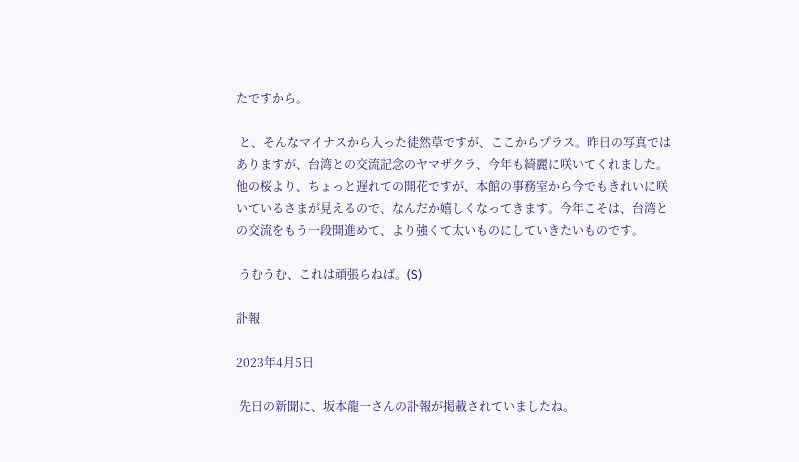たですから。

 と、そんなマイナスから入った徒然草ですが、ここからプラス。昨日の写真ではありますが、台湾との交流記念のヤマザクラ、今年も綺麗に咲いてくれました。他の桜より、ちょっと遅れての開花ですが、本館の事務室から今でもきれいに咲いているさまが見えるので、なんだか嬉しくなってきます。今年こそは、台湾との交流をもう一段開進めて、より強くて太いものにしていきたいものです。

 うむうむ、これは頑張らねば。(S)

訃報

2023年4月5日

 先日の新聞に、坂本龍一さんの訃報が掲載されていましたね。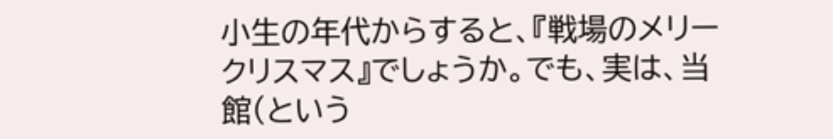小生の年代からすると、『戦場のメリークリスマス』でしょうか。でも、実は、当館(という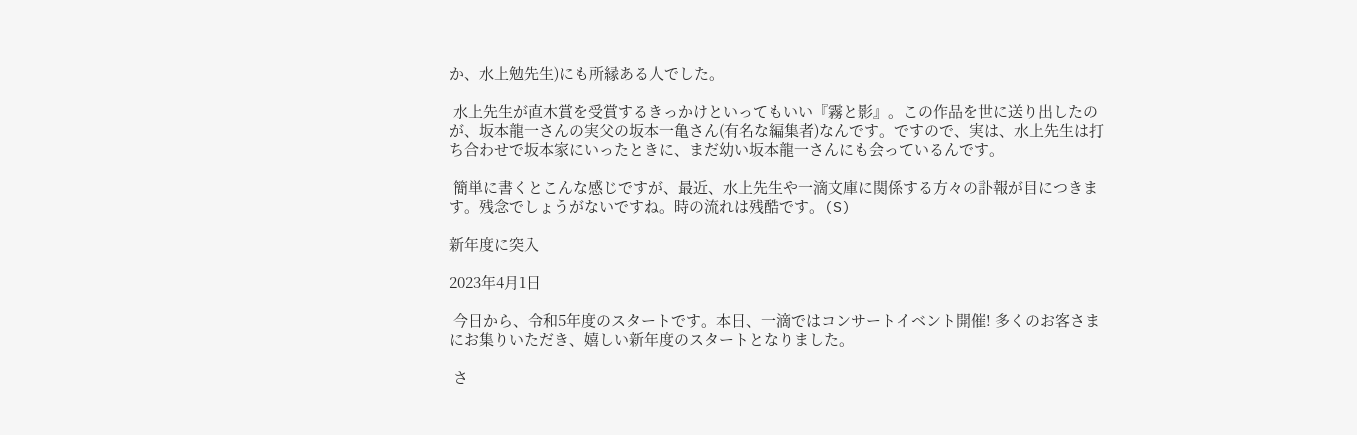か、水上勉先生)にも所縁ある人でした。

 水上先生が直木賞を受賞するきっかけといってもいい『霧と影』。この作品を世に送り出したのが、坂本龍一さんの実父の坂本一亀さん(有名な編集者)なんです。ですので、実は、水上先生は打ち合わせで坂本家にいったときに、まだ幼い坂本龍一さんにも会っているんです。

 簡単に書くとこんな感じですが、最近、水上先生や一滴文庫に関係する方々の訃報が目につきます。残念でしょうがないですね。時の流れは残酷です。(S)

新年度に突入

2023年4月1日

 今日から、令和5年度のスタートです。本日、一滴ではコンサートイベント開催! 多くのお客さまにお集りいただき、嬉しい新年度のスタートとなりました。

 さ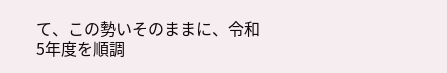て、この勢いそのままに、令和5年度を順調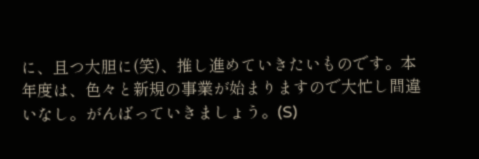に、且つ大胆に(笑)、推し進めていきたいものです。本年度は、色々と新規の事業が始まりますので大忙し間違いなし。がんばっていきましょう。(S)